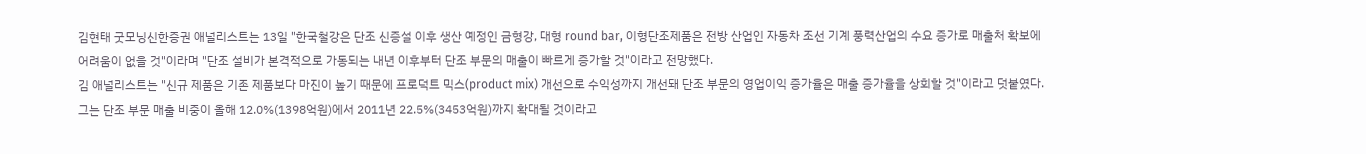김현태 굿모닝신한증권 애널리스트는 13일 "한국철강은 단조 신증설 이후 생산 예정인 금형강, 대형 round bar, 이형단조제품은 전방 산업인 자동차 조선 기계 풍력산업의 수요 증가로 매출처 확보에 어려움이 없을 것"이라며 "단조 설비가 본격적으로 가동되는 내년 이후부터 단조 부문의 매출이 빠르게 증가할 것"이라고 전망했다.
김 애널리스트는 "신규 제품은 기존 제품보다 마진이 높기 때문에 프로덕트 믹스(product mix) 개선으로 수익성까지 개선돼 단조 부문의 영업이익 증가율은 매출 증가율을 상회할 것"이라고 덧붙였다.
그는 단조 부문 매출 비중이 올해 12.0%(1398억원)에서 2011년 22.5%(3453억원)까지 확대될 것이라고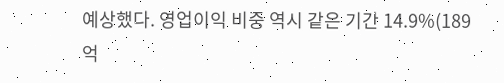예상했다. 영업이익 비중 역시 같은 기간 14.9%(189억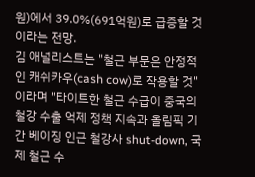원)에서 39.0%(691억원)로 급증할 것이라는 전망.
김 애널리스트는 "철근 부문은 안정적인 캐쉬카우(cash cow)로 작용할 것"이라며 "타이트한 철근 수급이 중국의 철강 수출 억제 정책 지속과 올림픽 기간 베이징 인근 철강사 shut-down, 국제 철근 수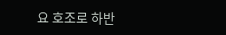요 호조로 하반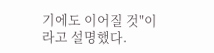기에도 이어질 것"이라고 설명했다.